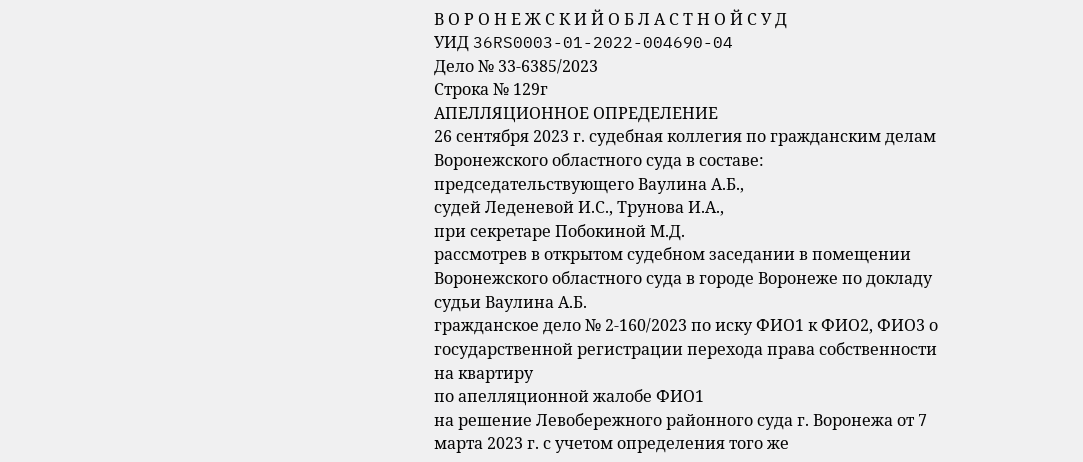В О Р О Н Е Ж С К И Й О Б Л А С Т Н О Й С У Д
УИД 36RS0003-01-2022-004690-04
Дело № 33-6385/2023
Строка № 129г
АПЕЛЛЯЦИОННОЕ ОПРЕДЕЛЕНИЕ
26 сентября 2023 г. судебная коллегия по гражданским делам Воронежского областного суда в составе:
председательствующего Ваулина А.Б.,
судей Леденевой И.С., Трунова И.А.,
при секретаре Побокиной М.Д.
рассмотрев в открытом судебном заседании в помещении Воронежского областного суда в городе Воронеже по докладу судьи Ваулина А.Б.
гражданское дело № 2-160/2023 по иску ФИО1 к ФИО2, ФИО3 о государственной регистрации перехода права собственности на квартиру
по апелляционной жалобе ФИО1
на решение Левобережного районного суда г. Воронежа от 7 марта 2023 г. с учетом определения того же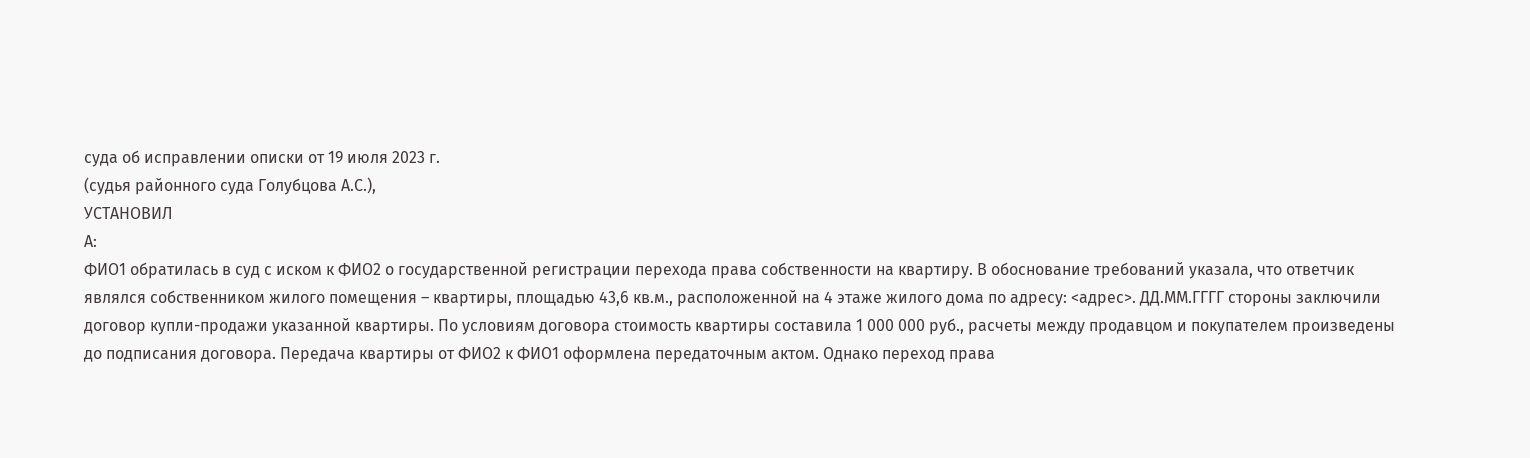суда об исправлении описки от 19 июля 2023 г.
(судья районного суда Голубцова А.С.),
УСТАНОВИЛ
А:
ФИО1 обратилась в суд с иском к ФИО2 о государственной регистрации перехода права собственности на квартиру. В обоснование требований указала, что ответчик являлся собственником жилого помещения – квартиры, площадью 43,6 кв.м., расположенной на 4 этаже жилого дома по адресу: <адрес>. ДД.ММ.ГГГГ стороны заключили договор купли-продажи указанной квартиры. По условиям договора стоимость квартиры составила 1 000 000 руб., расчеты между продавцом и покупателем произведены до подписания договора. Передача квартиры от ФИО2 к ФИО1 оформлена передаточным актом. Однако переход права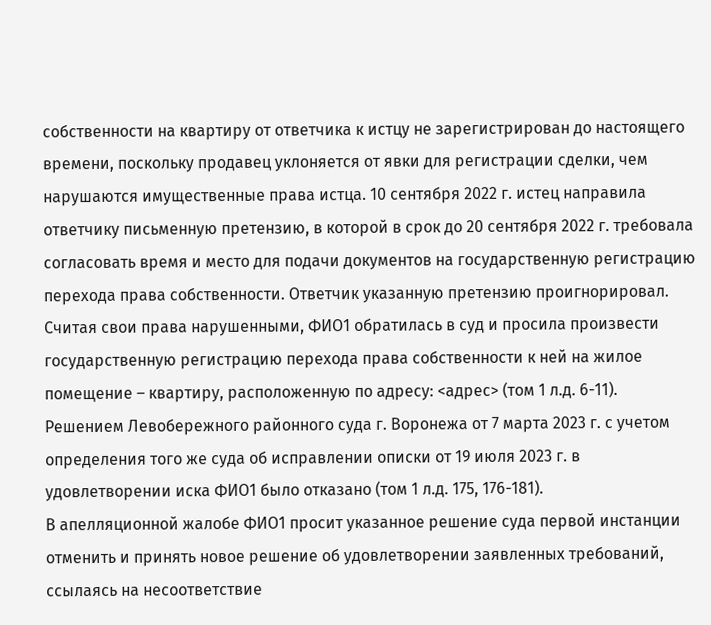собственности на квартиру от ответчика к истцу не зарегистрирован до настоящего времени, поскольку продавец уклоняется от явки для регистрации сделки, чем нарушаются имущественные права истца. 10 сентября 2022 г. истец направила ответчику письменную претензию, в которой в срок до 20 сентября 2022 г. требовала согласовать время и место для подачи документов на государственную регистрацию перехода права собственности. Ответчик указанную претензию проигнорировал.
Считая свои права нарушенными, ФИО1 обратилась в суд и просила произвести государственную регистрацию перехода права собственности к ней на жилое помещение – квартиру, расположенную по адресу: <адрес> (том 1 л.д. 6-11).
Решением Левобережного районного суда г. Воронежа от 7 марта 2023 г. с учетом определения того же суда об исправлении описки от 19 июля 2023 г. в удовлетворении иска ФИО1 было отказано (том 1 л.д. 175, 176-181).
В апелляционной жалобе ФИО1 просит указанное решение суда первой инстанции отменить и принять новое решение об удовлетворении заявленных требований, ссылаясь на несоответствие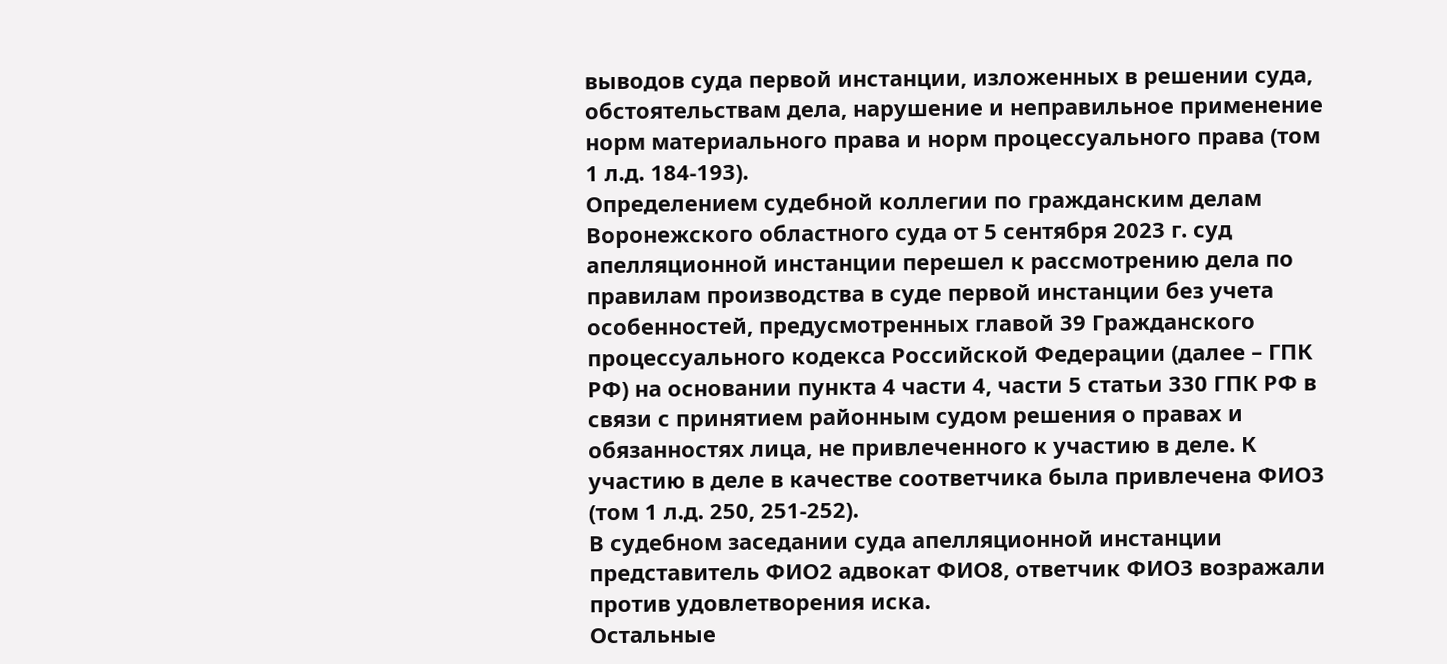выводов суда первой инстанции, изложенных в решении суда, обстоятельствам дела, нарушение и неправильное применение норм материального права и норм процессуального права (том 1 л.д. 184-193).
Определением судебной коллегии по гражданским делам Воронежского областного суда от 5 сентября 2023 г. суд апелляционной инстанции перешел к рассмотрению дела по правилам производства в суде первой инстанции без учета особенностей, предусмотренных главой 39 Гражданского процессуального кодекса Российской Федерации (далее – ГПК РФ) на основании пункта 4 части 4, части 5 статьи 330 ГПК РФ в связи с принятием районным судом решения о правах и обязанностях лица, не привлеченного к участию в деле. К участию в деле в качестве соответчика была привлечена ФИО3 (том 1 л.д. 250, 251-252).
В судебном заседании суда апелляционной инстанции представитель ФИО2 адвокат ФИО8, ответчик ФИО3 возражали против удовлетворения иска.
Остальные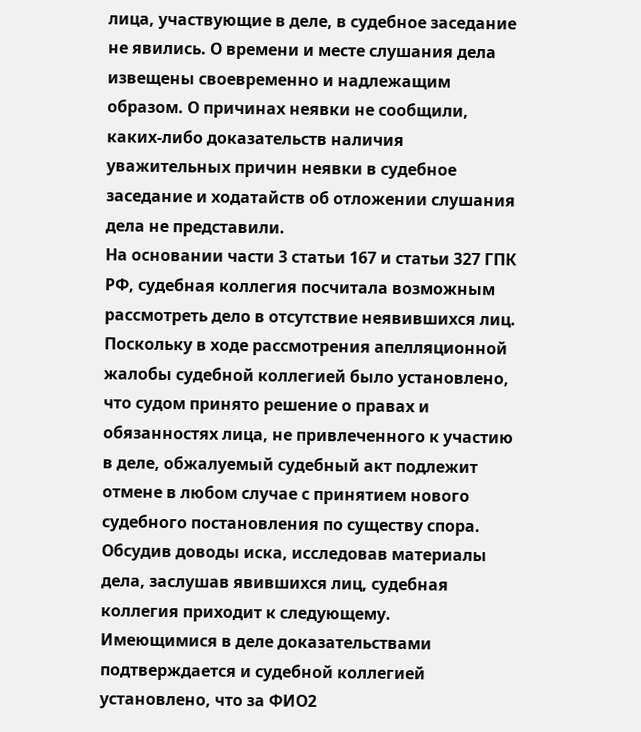лица, участвующие в деле, в судебное заседание не явились. О времени и месте слушания дела извещены своевременно и надлежащим образом. О причинах неявки не сообщили, каких-либо доказательств наличия уважительных причин неявки в судебное заседание и ходатайств об отложении слушания дела не представили.
На основании части 3 статьи 167 и статьи 327 ГПК РФ, судебная коллегия посчитала возможным рассмотреть дело в отсутствие неявившихся лиц.
Поскольку в ходе рассмотрения апелляционной жалобы судебной коллегией было установлено, что судом принято решение о правах и обязанностях лица, не привлеченного к участию в деле, обжалуемый судебный акт подлежит отмене в любом случае с принятием нового судебного постановления по существу спора.
Обсудив доводы иска, исследовав материалы дела, заслушав явившихся лиц, судебная коллегия приходит к следующему.
Имеющимися в деле доказательствами подтверждается и судебной коллегией установлено, что за ФИО2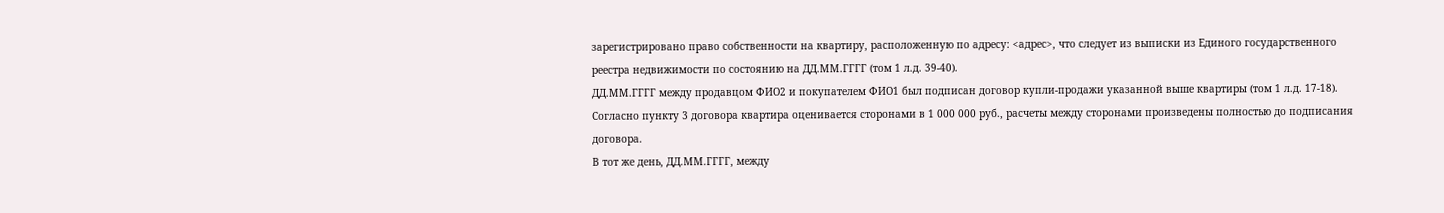зарегистрировано право собственности на квартиру, расположенную по адресу: <адрес>, что следует из выписки из Единого государственного реестра недвижимости по состоянию на ДД.ММ.ГГГГ (том 1 л.д. 39-40).
ДД.ММ.ГГГГ между продавцом ФИО2 и покупателем ФИО1 был подписан договор купли-продажи указанной выше квартиры (том 1 л.д. 17-18).
Согласно пункту 3 договора квартира оценивается сторонами в 1 000 000 руб., расчеты между сторонами произведены полностью до подписания договора.
В тот же день, ДД.ММ.ГГГГ, между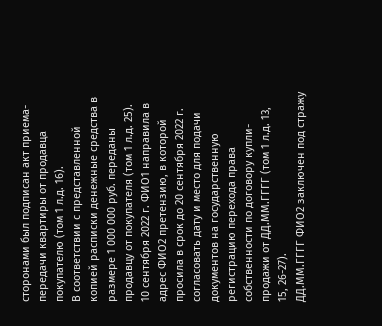сторонами был подписан акт приема-передачи квартиры от продавца покупателю (том 1 л.д. 16).
В соответствии с представленной копией расписки денежные средства в размере 1 000 000 руб. переданы продавцу от покупателя (том 1 л.д. 25).
10 сентября 2022 г. ФИО1 направила в адрес ФИО2 претензию, в которой просила в срок до 20 сентября 2022 г. согласовать дату и место для подачи документов на государственную регистрацию перехода права собственности по договору купли-продажи от ДД.ММ.ГГГГ (том 1 л.д. 13, 15, 26-27).
ДД.ММ.ГГГГ ФИО2 заключен под стражу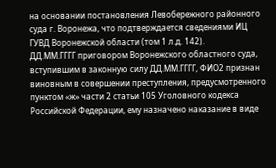на основании постановления Левобережного районного суда г. Воронежа, что подтверждается сведениями ИЦ ГУВД Воронежской области (том 1 л.д. 142).
ДД.ММ.ГГГГ приговором Воронежского областного суда, вступившим в законную силу ДД.ММ.ГГГГ, ФИО2 признан виновным в совершении преступления, предусмотренного пунктом «ж» части 2 статьи 105 Уголовного кодекса Российской Федерации, ему назначено наказание в виде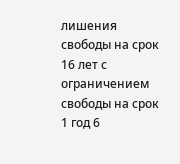лишения свободы на срок 16 лет с ограничением свободы на срок 1 год 6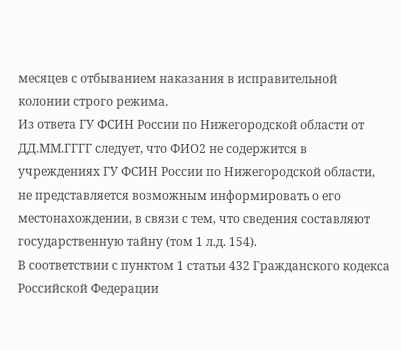месяцев с отбыванием наказания в исправительной колонии строго режима.
Из ответа ГУ ФСИН России по Нижегородской области от ДД.ММ.ГГГГ следует, что ФИО2 не содержится в учреждениях ГУ ФСИН России по Нижегородской области, не представляется возможным информировать о его местонахождении, в связи с тем, что сведения составляют государственную тайну (том 1 л.д. 154).
В соответствии с пунктом 1 статьи 432 Гражданского кодекса Российской Федерации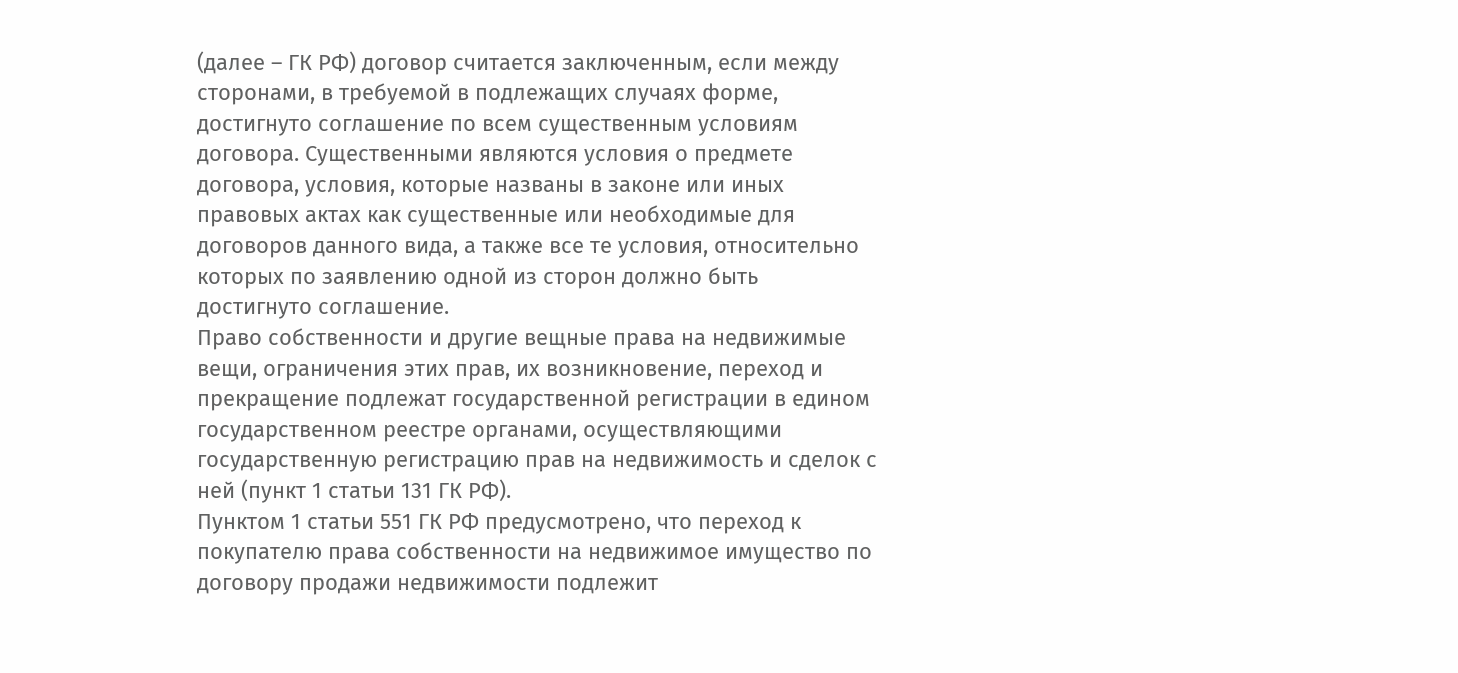(далее – ГК РФ) договор считается заключенным, если между сторонами, в требуемой в подлежащих случаях форме, достигнуто соглашение по всем существенным условиям договора. Существенными являются условия о предмете договора, условия, которые названы в законе или иных правовых актах как существенные или необходимые для договоров данного вида, а также все те условия, относительно которых по заявлению одной из сторон должно быть достигнуто соглашение.
Право собственности и другие вещные права на недвижимые вещи, ограничения этих прав, их возникновение, переход и прекращение подлежат государственной регистрации в едином государственном реестре органами, осуществляющими государственную регистрацию прав на недвижимость и сделок с ней (пункт 1 статьи 131 ГК РФ).
Пунктом 1 статьи 551 ГК РФ предусмотрено, что переход к покупателю права собственности на недвижимое имущество по договору продажи недвижимости подлежит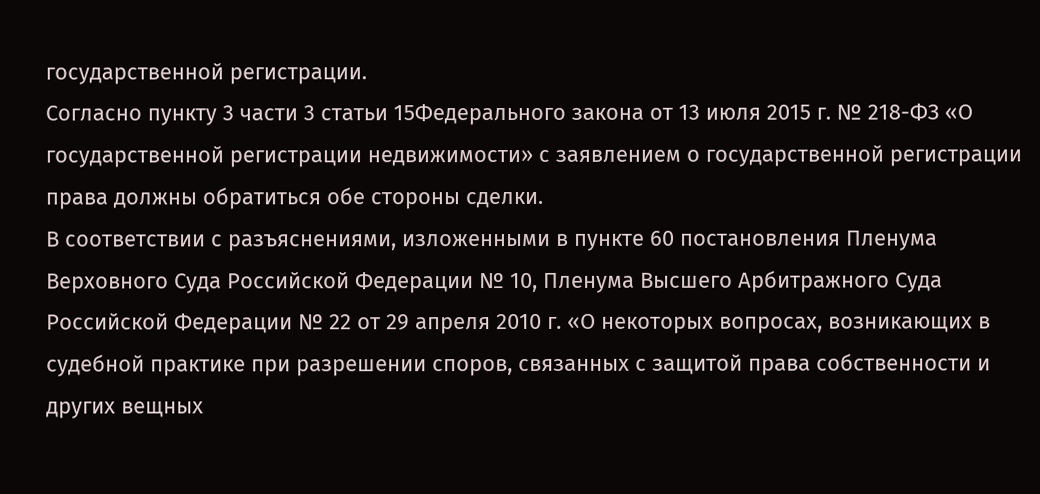государственной регистрации.
Согласно пункту 3 части 3 статьи 15Федерального закона от 13 июля 2015 г. № 218-ФЗ «О государственной регистрации недвижимости» с заявлением о государственной регистрации права должны обратиться обе стороны сделки.
В соответствии с разъяснениями, изложенными в пункте 60 постановления Пленума Верховного Суда Российской Федерации № 10, Пленума Высшего Арбитражного Суда Российской Федерации № 22 от 29 апреля 2010 г. «О некоторых вопросах, возникающих в судебной практике при разрешении споров, связанных с защитой права собственности и других вещных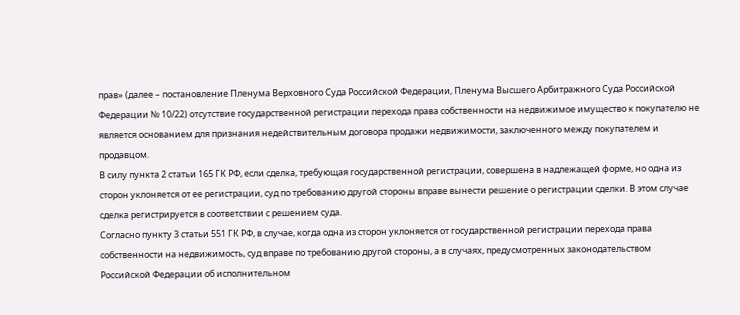прав» (далее – постановление Пленума Верховного Суда Российской Федерации, Пленума Высшего Арбитражного Суда Российской Федерации № 10/22) отсутствие государственной регистрации перехода права собственности на недвижимое имущество к покупателю не является основанием для признания недействительным договора продажи недвижимости, заключенного между покупателем и продавцом.
В силу пункта 2 статьи 165 ГК РФ, если сделка, требующая государственной регистрации, совершена в надлежащей форме, но одна из сторон уклоняется от ее регистрации, суд по требованию другой стороны вправе вынести решение о регистрации сделки. В этом случае сделка регистрируется в соответствии с решением суда.
Согласно пункту 3 статьи 551 ГК РФ, в случае, когда одна из сторон уклоняется от государственной регистрации перехода права собственности на недвижимость, суд вправе по требованию другой стороны, а в случаях, предусмотренных законодательством Российской Федерации об исполнительном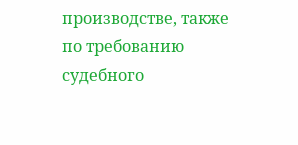производстве, также по требованию судебного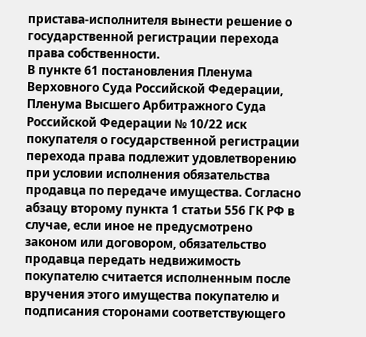пристава-исполнителя вынести решение о государственной регистрации перехода права собственности.
В пункте 61 постановления Пленума Верховного Суда Российской Федерации, Пленума Высшего Арбитражного Суда Российской Федерации № 10/22 иск покупателя о государственной регистрации перехода права подлежит удовлетворению при условии исполнения обязательства продавца по передаче имущества. Согласно абзацу второму пункта 1 статьи 556 ГК РФ в случае, если иное не предусмотрено законом или договором, обязательство продавца передать недвижимость покупателю считается исполненным после вручения этого имущества покупателю и подписания сторонами соответствующего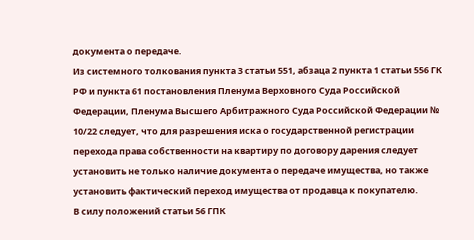документа о передаче.
Из системного толкования пункта 3 статьи 551, абзаца 2 пункта 1 статьи 556 ГК РФ и пункта 61 постановления Пленума Верховного Суда Российской Федерации, Пленума Высшего Арбитражного Суда Российской Федерации № 10/22 следует, что для разрешения иска о государственной регистрации перехода права собственности на квартиру по договору дарения следует установить не только наличие документа о передаче имущества, но также установить фактический переход имущества от продавца к покупателю.
В силу положений статьи 56 ГПК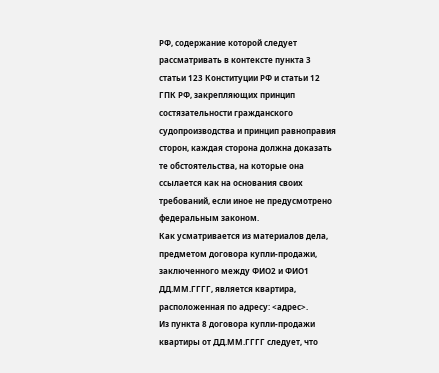РФ, содержание которой следует рассматривать в контексте пункта 3 статьи 123 Конституции РФ и статьи 12 ГПК РФ, закрепляющих принцип состязательности гражданского судопроизводства и принцип равноправия сторон, каждая сторона должна доказать те обстоятельства, на которые она ссылается как на основания своих требований, если иное не предусмотрено федеральным законом.
Как усматривается из материалов дела, предметом договора купли-продажи, заключенного между ФИО2 и ФИО1 ДД.ММ.ГГГГ, является квартира, расположенная по адресу: <адрес>.
Из пункта 8 договора купли-продажи квартиры от ДД.ММ.ГГГГ следует, что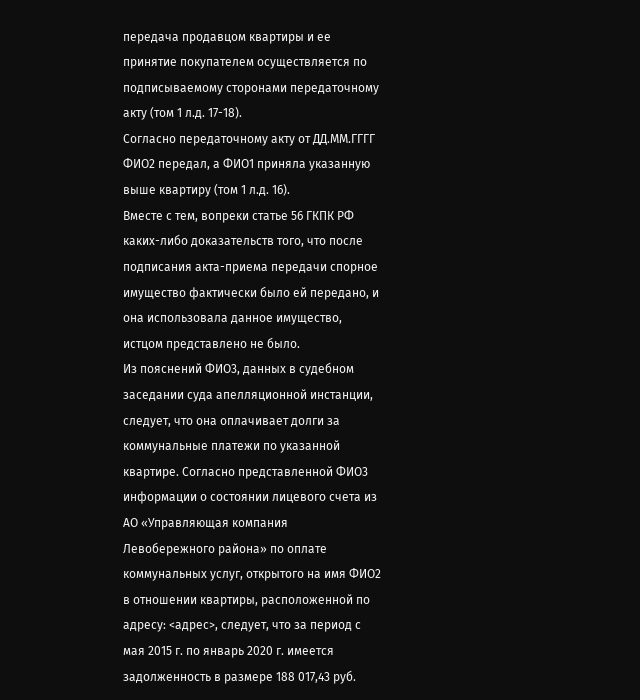передача продавцом квартиры и ее принятие покупателем осуществляется по подписываемому сторонами передаточному акту (том 1 л.д. 17-18).
Согласно передаточному акту от ДД.ММ.ГГГГ ФИО2 передал, а ФИО1 приняла указанную выше квартиру (том 1 л.д. 16).
Вместе с тем, вопреки статье 56 ГКПК РФ каких-либо доказательств того, что после подписания акта-приема передачи спорное имущество фактически было ей передано, и она использовала данное имущество, истцом представлено не было.
Из пояснений ФИО3, данных в судебном заседании суда апелляционной инстанции, следует, что она оплачивает долги за коммунальные платежи по указанной квартире. Согласно представленной ФИО3 информации о состоянии лицевого счета из АО «Управляющая компания Левобережного района» по оплате коммунальных услуг, открытого на имя ФИО2 в отношении квартиры, расположенной по адресу: <адрес>, следует, что за период с мая 2015 г. по январь 2020 г. имеется задолженность в размере 188 017,43 руб.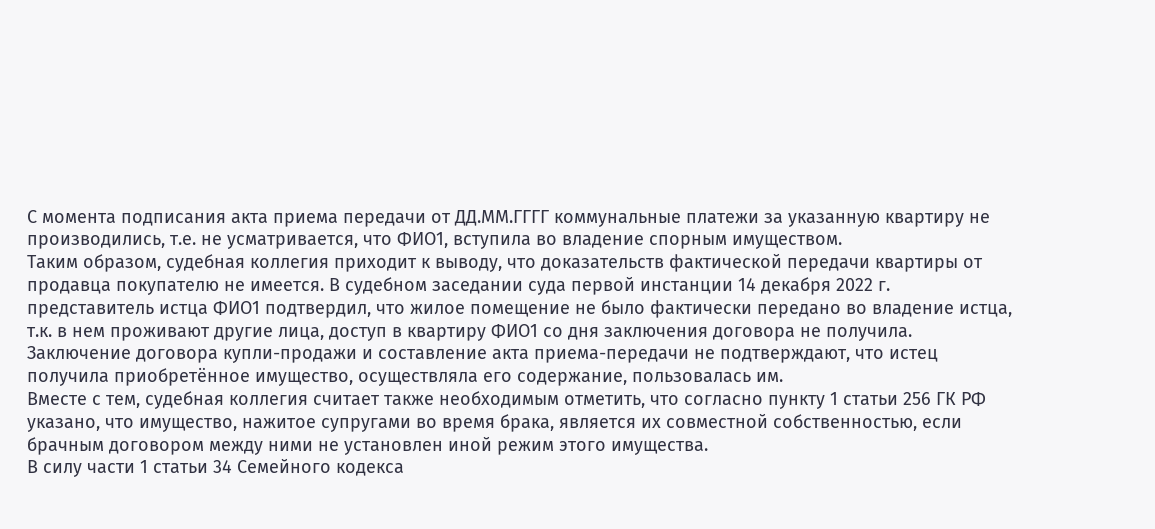С момента подписания акта приема передачи от ДД.ММ.ГГГГ коммунальные платежи за указанную квартиру не производились, т.е. не усматривается, что ФИО1, вступила во владение спорным имуществом.
Таким образом, судебная коллегия приходит к выводу, что доказательств фактической передачи квартиры от продавца покупателю не имеется. В судебном заседании суда первой инстанции 14 декабря 2022 г. представитель истца ФИО1 подтвердил, что жилое помещение не было фактически передано во владение истца, т.к. в нем проживают другие лица, доступ в квартиру ФИО1 со дня заключения договора не получила.
Заключение договора купли-продажи и составление акта приема-передачи не подтверждают, что истец получила приобретённое имущество, осуществляла его содержание, пользовалась им.
Вместе с тем, судебная коллегия считает также необходимым отметить, что согласно пункту 1 статьи 256 ГК РФ указано, что имущество, нажитое супругами во время брака, является их совместной собственностью, если брачным договором между ними не установлен иной режим этого имущества.
В силу части 1 статьи 34 Семейного кодекса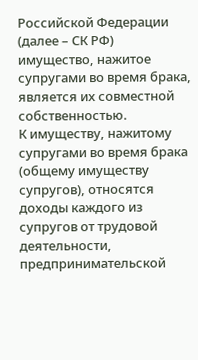Российской Федерации (далее – СК РФ) имущество, нажитое супругами во время брака, является их совместной собственностью.
К имуществу, нажитому супругами во время брака (общему имуществу супругов), относятся доходы каждого из супругов от трудовой деятельности, предпринимательской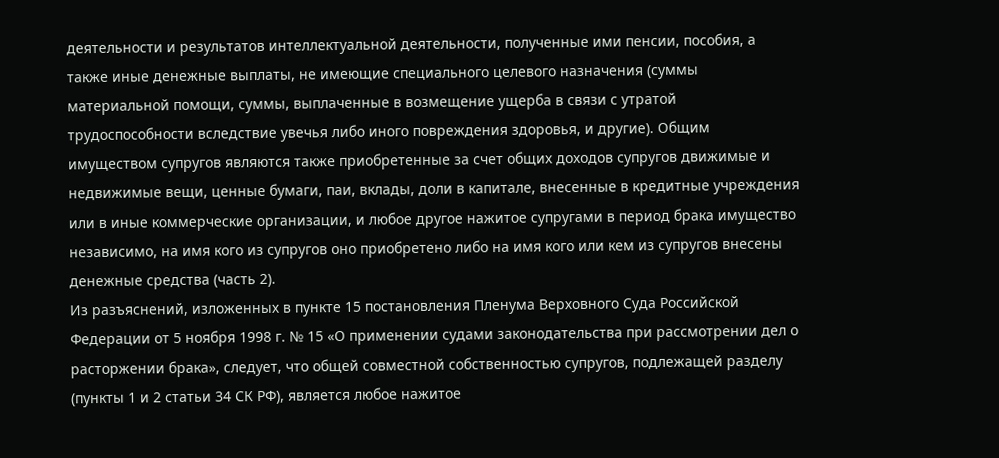деятельности и результатов интеллектуальной деятельности, полученные ими пенсии, пособия, а также иные денежные выплаты, не имеющие специального целевого назначения (суммы материальной помощи, суммы, выплаченные в возмещение ущерба в связи с утратой трудоспособности вследствие увечья либо иного повреждения здоровья, и другие). Общим имуществом супругов являются также приобретенные за счет общих доходов супругов движимые и недвижимые вещи, ценные бумаги, паи, вклады, доли в капитале, внесенные в кредитные учреждения или в иные коммерческие организации, и любое другое нажитое супругами в период брака имущество независимо, на имя кого из супругов оно приобретено либо на имя кого или кем из супругов внесены денежные средства (часть 2).
Из разъяснений, изложенных в пункте 15 постановления Пленума Верховного Суда Российской Федерации от 5 ноября 1998 г. № 15 «О применении судами законодательства при рассмотрении дел о расторжении брака», следует, что общей совместной собственностью супругов, подлежащей разделу (пункты 1 и 2 статьи 34 СК РФ), является любое нажитое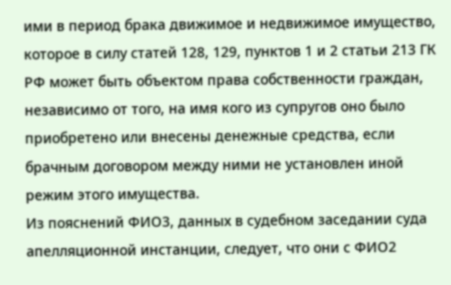ими в период брака движимое и недвижимое имущество, которое в силу статей 128, 129, пунктов 1 и 2 статьи 213 ГК РФ может быть объектом права собственности граждан, независимо от того, на имя кого из супругов оно было приобретено или внесены денежные средства, если брачным договором между ними не установлен иной режим этого имущества.
Из пояснений ФИО3, данных в судебном заседании суда апелляционной инстанции, следует, что они с ФИО2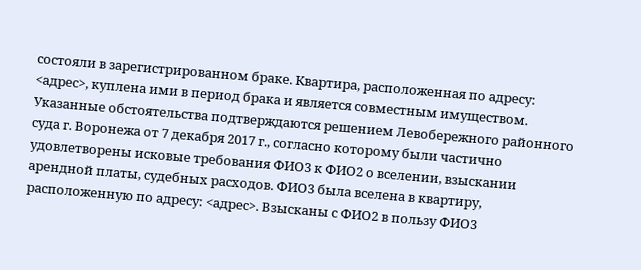состояли в зарегистрированном браке. Квартира, расположенная по адресу: <адрес>, куплена ими в период брака и является совместным имуществом.
Указанные обстоятельства подтверждаются решением Левобережного районного суда г. Воронежа от 7 декабря 2017 г., согласно которому были частично удовлетворены исковые требования ФИО3 к ФИО2 о вселении, взыскании арендной платы, судебных расходов. ФИО3 была вселена в квартиру, расположенную по адресу: <адрес>. Взысканы с ФИО2 в пользу ФИО3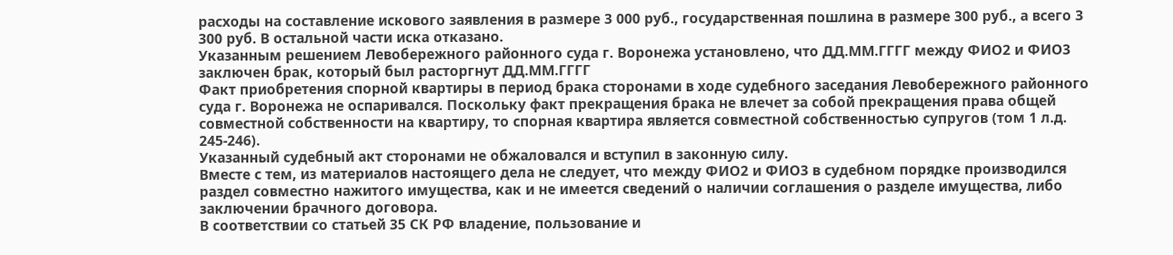расходы на составление искового заявления в размере 3 000 руб., государственная пошлина в размере 300 руб., а всего 3 300 руб. В остальной части иска отказано.
Указанным решением Левобережного районного суда г. Воронежа установлено, что ДД.ММ.ГГГГ между ФИО2 и ФИО3 заключен брак, который был расторгнут ДД.ММ.ГГГГ
Факт приобретения спорной квартиры в период брака сторонами в ходе судебного заседания Левобережного районного суда г. Воронежа не оспаривался. Поскольку факт прекращения брака не влечет за собой прекращения права общей совместной собственности на квартиру, то спорная квартира является совместной собственностью супругов (том 1 л.д. 245-246).
Указанный судебный акт сторонами не обжаловался и вступил в законную силу.
Вместе с тем, из материалов настоящего дела не следует, что между ФИО2 и ФИО3 в судебном порядке производился раздел совместно нажитого имущества, как и не имеется сведений о наличии соглашения о разделе имущества, либо заключении брачного договора.
В соответствии со статьей 35 СК РФ владение, пользование и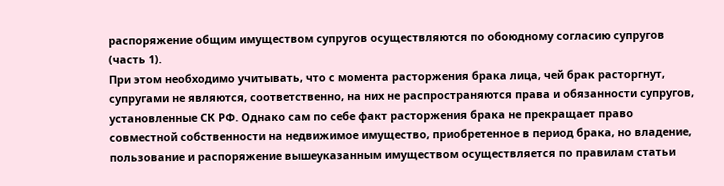распоряжение общим имуществом супругов осуществляются по обоюдному согласию супругов (часть 1).
При этом необходимо учитывать, что с момента расторжения брака лица, чей брак расторгнут, супругами не являются, соответственно, на них не распространяются права и обязанности супругов, установленные СК РФ. Однако сам по себе факт расторжения брака не прекращает право совместной собственности на недвижимое имущество, приобретенное в период брака, но владение, пользование и распоряжение вышеуказанным имуществом осуществляется по правилам статьи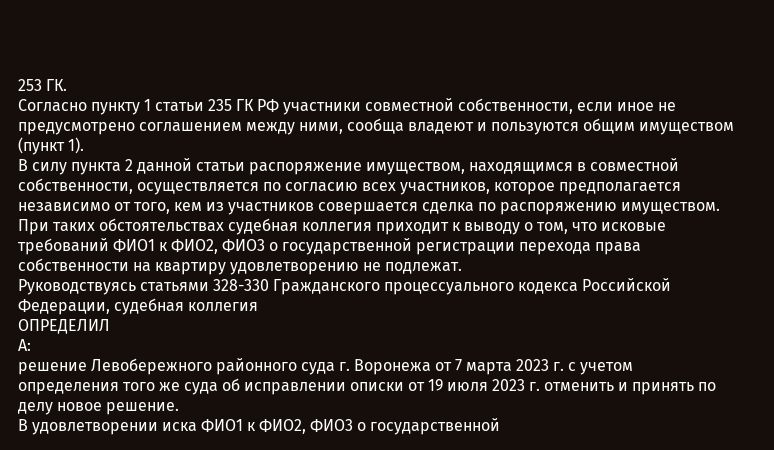253 ГК.
Согласно пункту 1 статьи 235 ГК РФ участники совместной собственности, если иное не предусмотрено соглашением между ними, сообща владеют и пользуются общим имуществом (пункт 1).
В силу пункта 2 данной статьи распоряжение имуществом, находящимся в совместной собственности, осуществляется по согласию всех участников, которое предполагается независимо от того, кем из участников совершается сделка по распоряжению имуществом.
При таких обстоятельствах судебная коллегия приходит к выводу о том, что исковые требований ФИО1 к ФИО2, ФИО3 о государственной регистрации перехода права собственности на квартиру удовлетворению не подлежат.
Руководствуясь статьями 328-330 Гражданского процессуального кодекса Российской Федерации, судебная коллегия
ОПРЕДЕЛИЛ
А:
решение Левобережного районного суда г. Воронежа от 7 марта 2023 г. с учетом определения того же суда об исправлении описки от 19 июля 2023 г. отменить и принять по делу новое решение.
В удовлетворении иска ФИО1 к ФИО2, ФИО3 о государственной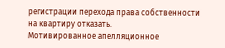регистрации перехода права собственности на квартиру отказать.
Мотивированное апелляционное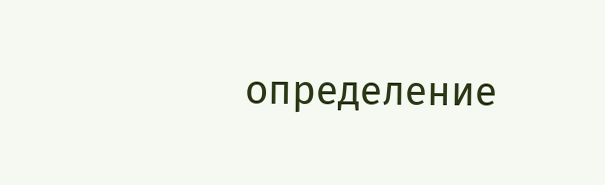определение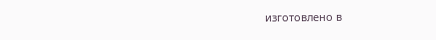изготовлено в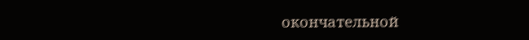окончательной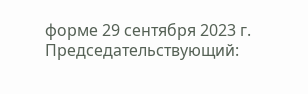форме 29 сентября 2023 г.
Председательствующий: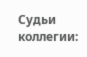Судьи коллегии: